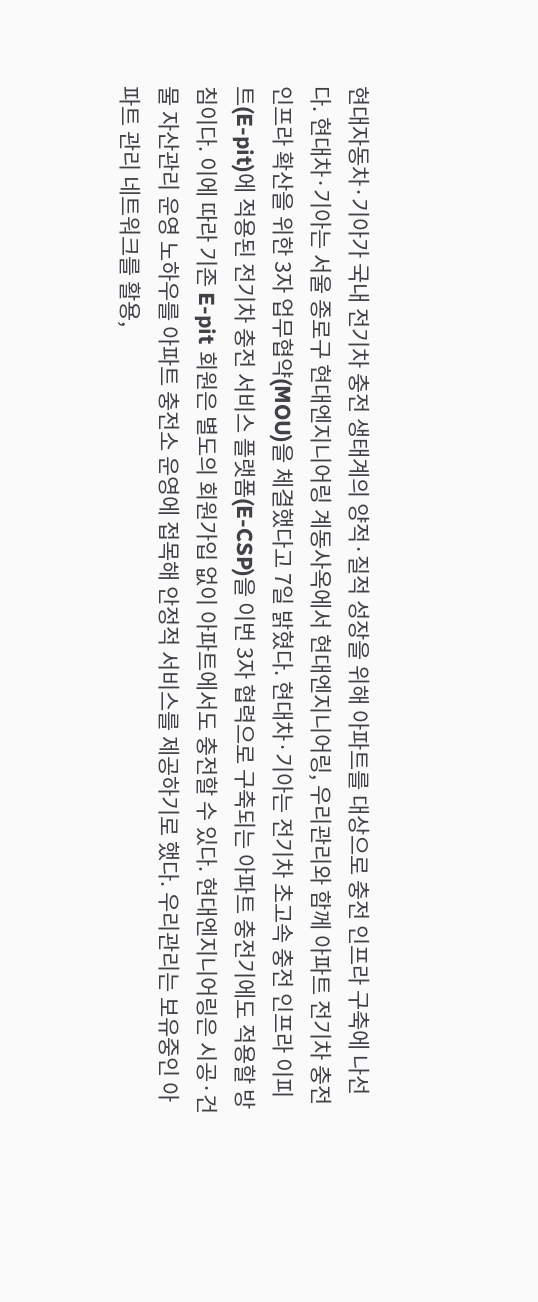현대자동차·기아가 국내 전기차 충전 생태계의 양적·질적 성장을 위해 아파트를 대상으로 충전 인프라 구축에 나선다. 현대차·기아는 서울 종로구 현대엔지니어링 계동사옥에서 현대엔지니어링, 우리관리와 함께 아파트 전기차 충전 인프라 확산을 위한 3자 업무협약(MOU)을 체결했다고 7일 밝혔다. 현대차·기아는 전기차 초고속 충전 인프라 이피트(E-pit)에 적용된 전기차 충전 서비스 플랫폼(E-CSP)을 이번 3자 협력으로 구축되는 아파트 충전기에도 적용할 방침이다. 이에 따라 기존 E-pit 회원은 별도의 회원가입 없이 아파트에서도 충전할 수 있다. 현대엔지니어링은 시공·건물 자산관리 운영 노하우를 아파트 충전소 운영에 접목해 안정적 서비스를 제공하기로 했다. 우리관리는 보유중인 아파트 관리 네트워크를 활용,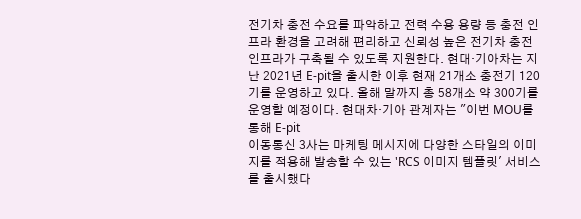전기차 충전 수요를 파악하고 전력 수용 용량 등 충전 인프라 환경을 고려해 편리하고 신뢰성 높은 전기차 충전 인프라가 구축될 수 있도록 지원한다. 현대·기아차는 지난 2021년 E-pit을 출시한 이후 현재 21개소 충전기 120기를 운영하고 있다. 올해 말까지 총 58개소 약 300기를 운영할 예정이다. 현대차·기아 관계자는 "이번 MOU를 통해 E-pit
이동통신 3사는 마케팅 메시지에 다양한 스타일의 이미지를 적용해 발송할 수 있는 'RCS 이미지 템플릿' 서비스를 출시했다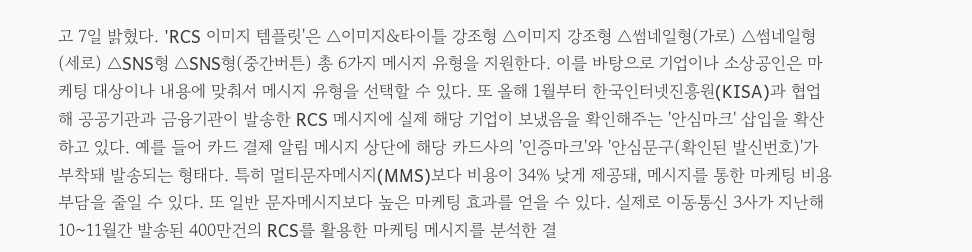고 7일 밝혔다. 'RCS 이미지 템플릿'은 △이미지&타이틀 강조형 △이미지 강조형 △썸네일형(가로) △썸네일형(세로) △SNS형 △SNS형(중간버튼) 총 6가지 메시지 유형을 지원한다. 이를 바탕으로 기업이나 소상공인은 마케팅 대상이나 내용에 맞춰서 메시지 유형을 선택할 수 있다. 또 올해 1월부터 한국인터넷진흥원(KISA)과 협업해 공공기관과 금융기관이 발송한 RCS 메시지에 실제 해당 기업이 보냈음을 확인해주는 '안심마크' 삽입을 확산하고 있다. 예를 들어 카드 결제 알림 메시지 상단에 해당 카드사의 '인증마크'와 '안심문구(확인된 발신번호)'가 부착돼 발송되는 형태다. 특히 멀티문자메시지(MMS)보다 비용이 34% 낮게 제공돼, 메시지를 통한 마케팅 비용 부담을 줄일 수 있다. 또 일반 문자메시지보다 높은 마케팅 효과를 얻을 수 있다. 실제로 이동통신 3사가 지난해 10~11월간 발송된 400만건의 RCS를 활용한 마케팅 메시지를 분석한 결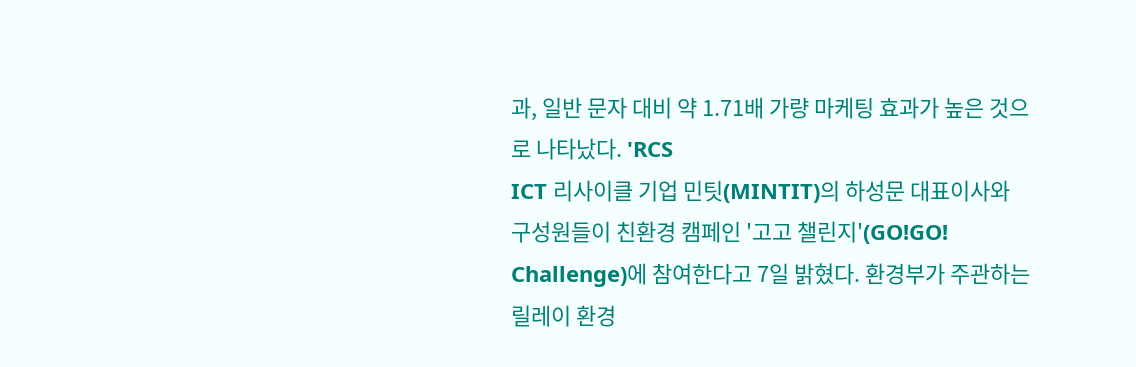과, 일반 문자 대비 약 1.71배 가량 마케팅 효과가 높은 것으로 나타났다. 'RCS
ICT 리사이클 기업 민팃(MINTIT)의 하성문 대표이사와 구성원들이 친환경 캠페인 '고고 챌린지'(GO!GO! Challenge)에 참여한다고 7일 밝혔다. 환경부가 주관하는 릴레이 환경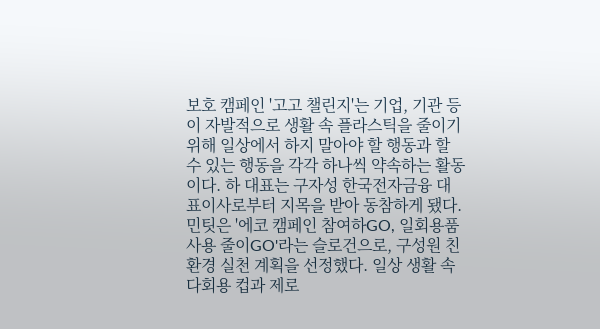보호 캠페인 '고고 챌린지'는 기업, 기관 등이 자발적으로 생활 속 플라스틱을 줄이기 위해 일상에서 하지 말아야 할 행동과 할 수 있는 행동을 각각 하나씩 약속하는 활동이다. 하 대표는 구자성 한국전자금융 대표이사로부터 지목을 받아 동참하게 됐다. 민팃은 '에코 캠페인 참여하GO, 일회용품 사용 줄이GO'라는 슬로건으로, 구성원 친환경 실천 계획을 선정했다. 일상 생활 속 다회용 컵과 제로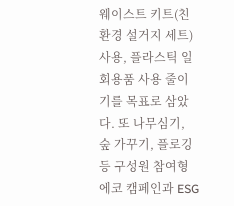웨이스트 키트(친환경 설거지 세트) 사용, 플라스틱 일회용품 사용 줄이기를 목표로 삼았다. 또 나무심기, 숲 가꾸기, 플로깅 등 구성원 참여형 에코 캠페인과 ESG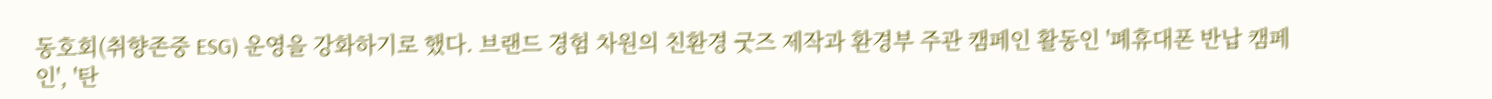동호회(취향존중 ESG) 운영을 강화하기로 했다. 브랜드 경험 차원의 친환경 굿즈 제작과 환경부 주관 캠페인 활동인 '폐휴대폰 반납 캠페인', '탄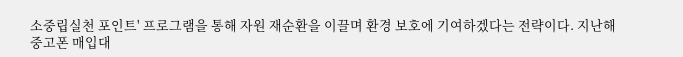소중립실천 포인트' 프로그램을 통해 자원 재순환을 이끌며 환경 보호에 기여하겠다는 전략이다. 지난해 중고폰 매입대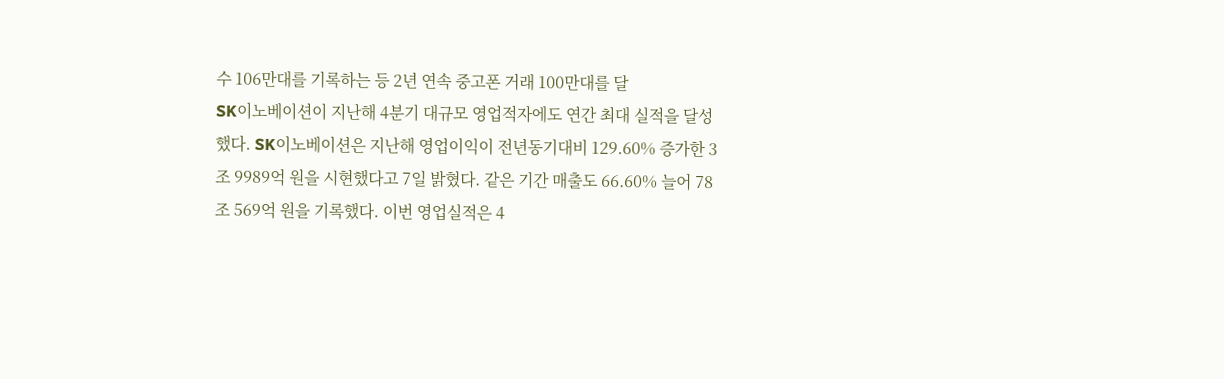수 106만대를 기록하는 등 2년 연속 중고폰 거래 100만대를 달
SK이노베이션이 지난해 4분기 대규모 영업적자에도 연간 최대 실적을 달성했다. SK이노베이션은 지난해 영업이익이 전년동기대비 129.60% 증가한 3조 9989억 원을 시현했다고 7일 밝혔다. 같은 기간 매출도 66.60% 늘어 78조 569억 원을 기록했다. 이번 영업실적은 4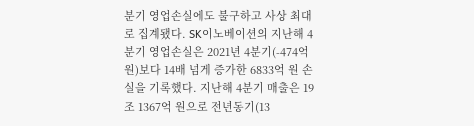분기 영업손실에도 불구하고 사상 최대로 집계됐다. SK이노베이션의 지난해 4분기 영업손실은 2021년 4분기(-474억 원)보다 14배 넘게 증가한 6833억 원 손실을 기록했다. 지난해 4분기 매출은 19조 1367억 원으로 전년동기(13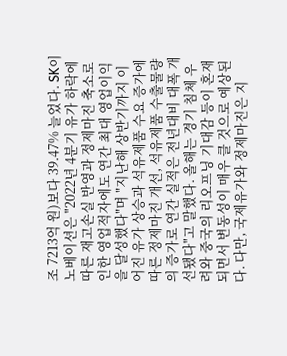조 7213억 원)보다 39.47% 늘었다. SK이노베이션은 "2022년 4분기 유가 하락에 따른 재고손실 반영과 정제마진 축소로 인한 영업적자에도 연간 최대 영업이익을 달성했다"며 "지난해 상반기까지 이어진 유가 상승과 석유제품 수요 증가에 따른 정제마진 개선, 석유제품 수출물량의 증가로 연간 실적은 전년대비 대폭 개선됐다"고 말했다. 올해는 경기 침체 우려와 중국의 리오프닝 기대감 등이 혼재되면서 변동성이 매우 클 것으로 예상된다. 다만, 국제유가와 정제마진은 지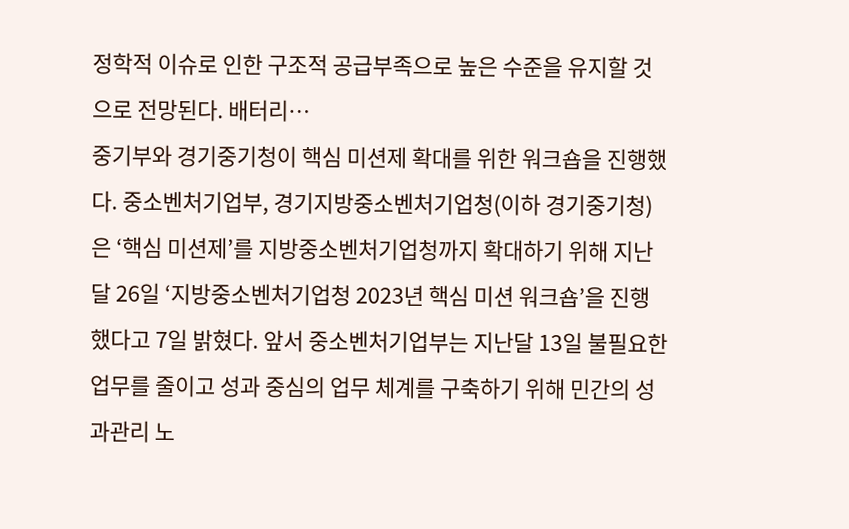정학적 이슈로 인한 구조적 공급부족으로 높은 수준을 유지할 것으로 전망된다. 배터리…
중기부와 경기중기청이 핵심 미션제 확대를 위한 워크숍을 진행했다. 중소벤처기업부, 경기지방중소벤처기업청(이하 경기중기청)은 ‘핵심 미션제’를 지방중소벤처기업청까지 확대하기 위해 지난달 26일 ‘지방중소벤처기업청 2023년 핵심 미션 워크숍’을 진행했다고 7일 밝혔다. 앞서 중소벤처기업부는 지난달 13일 불필요한 업무를 줄이고 성과 중심의 업무 체계를 구축하기 위해 민간의 성과관리 노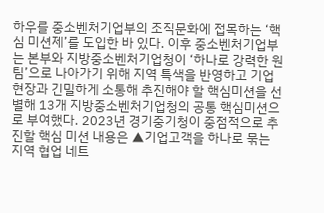하우를 중소벤처기업부의 조직문화에 접목하는 ‘핵심 미션제’를 도입한 바 있다. 이후 중소벤처기업부는 본부와 지방중소벤처기업청이 ‘하나로 강력한 원팀’으로 나아가기 위해 지역 특색을 반영하고 기업 현장과 긴밀하게 소통해 추진해야 할 핵심미션을 선별해 13개 지방중소벤처기업청의 공통 핵심미션으로 부여했다. 2023년 경기중기청이 중점적으로 추진할 핵심 미션 내용은 ▲기업고객을 하나로 묶는 지역 협업 네트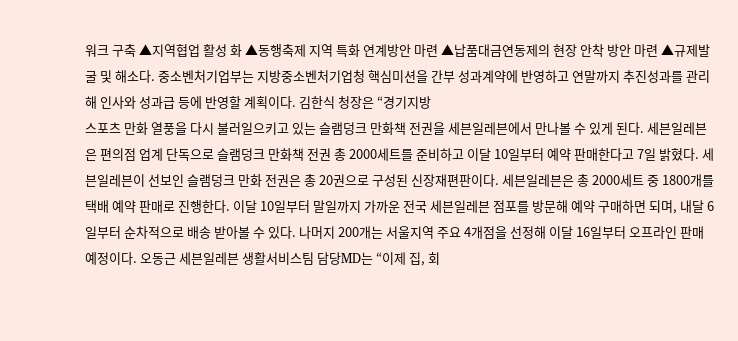워크 구축 ▲지역협업 활성 화 ▲동행축제 지역 특화 연계방안 마련 ▲납품대금연동제의 현장 안착 방안 마련 ▲규제발굴 및 해소다. 중소벤처기업부는 지방중소벤처기업청 핵심미션을 간부 성과계약에 반영하고 연말까지 추진성과를 관리해 인사와 성과급 등에 반영할 계획이다. 김한식 청장은 “경기지방
스포츠 만화 열풍을 다시 불러일으키고 있는 슬램덩크 만화책 전권을 세븐일레븐에서 만나볼 수 있게 된다. 세븐일레븐은 편의점 업계 단독으로 슬램덩크 만화책 전권 총 2000세트를 준비하고 이달 10일부터 예약 판매한다고 7일 밝혔다. 세븐일레븐이 선보인 슬램덩크 만화 전권은 총 20권으로 구성된 신장재편판이다. 세븐일레븐은 총 2000세트 중 1800개를 택배 예약 판매로 진행한다. 이달 10일부터 말일까지 가까운 전국 세븐일레븐 점포를 방문해 예약 구매하면 되며, 내달 6일부터 순차적으로 배송 받아볼 수 있다. 나머지 200개는 서울지역 주요 4개점을 선정해 이달 16일부터 오프라인 판매 예정이다. 오동근 세븐일레븐 생활서비스팀 담당MD는 “이제 집, 회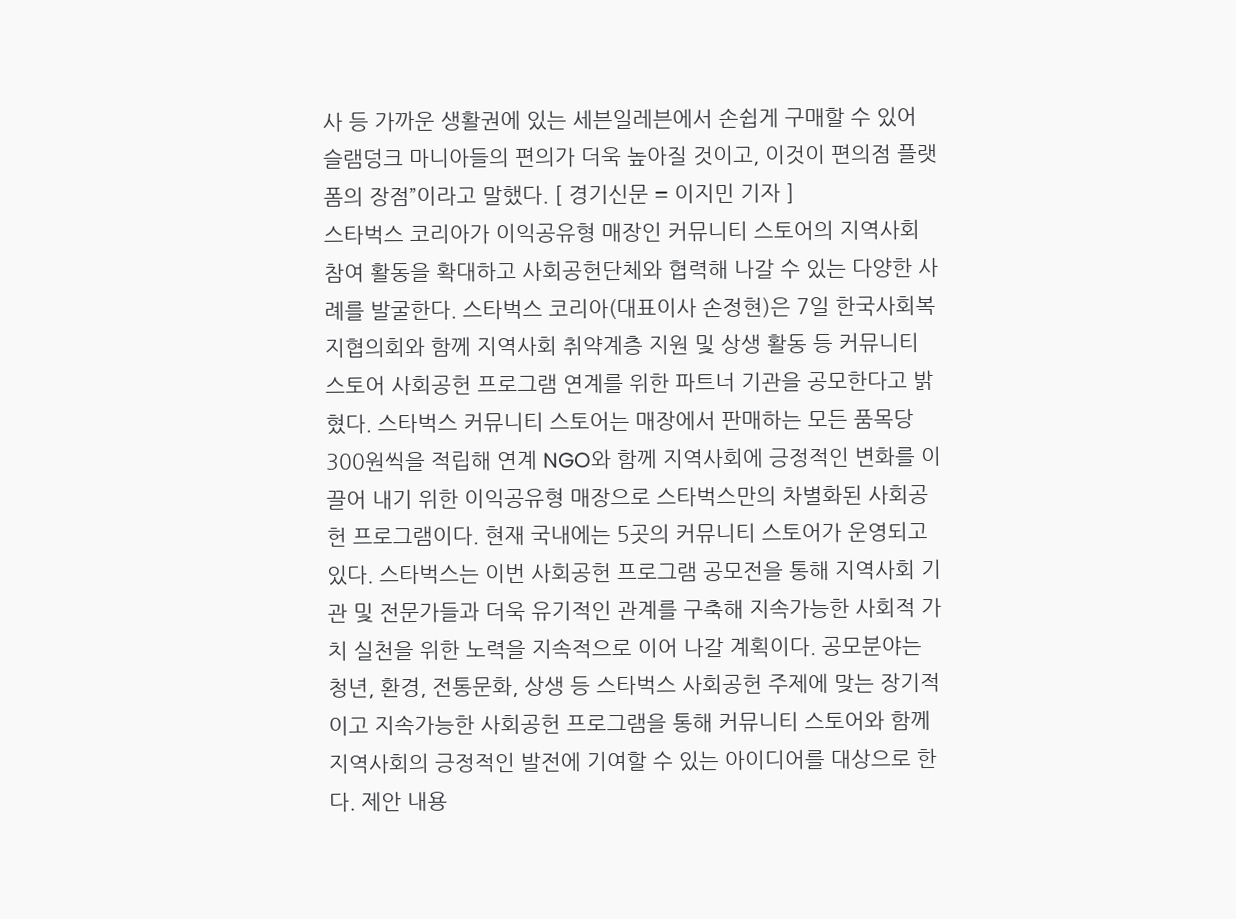사 등 가까운 생활권에 있는 세븐일레븐에서 손쉽게 구매할 수 있어 슬램덩크 마니아들의 편의가 더욱 높아질 것이고, 이것이 편의점 플랫폼의 장점”이라고 말했다. [ 경기신문 = 이지민 기자 ]
스타벅스 코리아가 이익공유형 매장인 커뮤니티 스토어의 지역사회 참여 활동을 확대하고 사회공헌단체와 협력해 나갈 수 있는 다양한 사례를 발굴한다. 스타벅스 코리아(대표이사 손정현)은 7일 한국사회복지협의회와 함께 지역사회 취약계층 지원 및 상생 활동 등 커뮤니티 스토어 사회공헌 프로그램 연계를 위한 파트너 기관을 공모한다고 밝혔다. 스타벅스 커뮤니티 스토어는 매장에서 판매하는 모든 품목당 300원씩을 적립해 연계 NGO와 함께 지역사회에 긍정적인 변화를 이끌어 내기 위한 이익공유형 매장으로 스타벅스만의 차별화된 사회공헌 프로그램이다. 현재 국내에는 5곳의 커뮤니티 스토어가 운영되고 있다. 스타벅스는 이번 사회공헌 프로그램 공모전을 통해 지역사회 기관 및 전문가들과 더욱 유기적인 관계를 구축해 지속가능한 사회적 가치 실천을 위한 노력을 지속적으로 이어 나갈 계획이다. 공모분야는 청년, 환경, 전통문화, 상생 등 스타벅스 사회공헌 주제에 맞는 장기적이고 지속가능한 사회공헌 프로그램을 통해 커뮤니티 스토어와 함께 지역사회의 긍정적인 발전에 기여할 수 있는 아이디어를 대상으로 한다. 제안 내용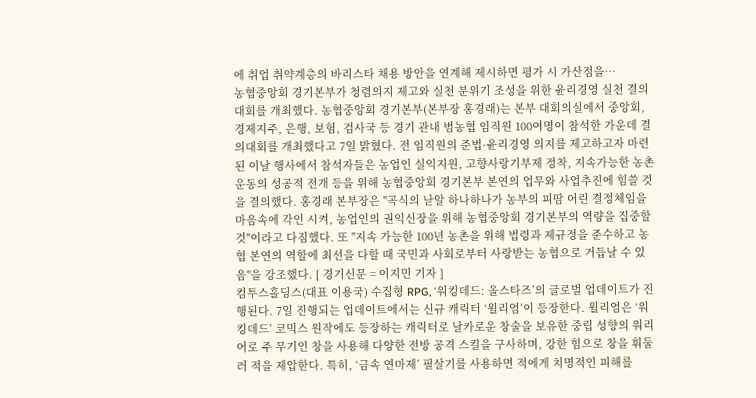에 취업 취약계층의 바리스타 채용 방안을 연계해 제시하면 평가 시 가산점을…
농협중앙회 경기본부가 청렴의지 제고와 실천 분위기 조성을 위한 윤리경영 실천 결의대회를 개최했다. 농협중앙회 경기본부(본부장 홍경래)는 본부 대회의실에서 중앙회, 경제지주, 은행, 보험, 검사국 등 경기 관내 범농협 임직원 100여명이 참석한 가운데 결의대회를 개최했다고 7일 밝혔다. 전 임직원의 준법·윤리경영 의지를 제고하고자 마련된 이날 행사에서 참석자들은 농업인 실익지원, 고향사랑기부제 정착, 지속가능한 농촌 운동의 성공적 전개 등을 위해 농협중앙회 경기본부 본연의 업무와 사업추진에 힘쓸 것을 결의했다. 홍경래 본부장은 "곡식의 낟알 하나하나가 농부의 피땀 어린 결정체임을 마음속에 각인 시켜, 농업인의 권익신장을 위해 농협중앙회 경기본부의 역량을 집중할 것"이라고 다짐했다. 또 "지속 가능한 100년 농촌을 위해 법령과 제규정을 준수하고 농협 본연의 역할에 최선을 다할 때 국민과 사회로부터 사랑받는 농협으로 거듭날 수 있음"을 강조했다. [ 경기신문 = 이지민 기자 ]
컴투스홀딩스(대표 이용국) 수집형 RPG, ‘워킹데드: 올스타즈’의 글로벌 업데이트가 진행된다. 7일 진행되는 업데이트에서는 신규 캐릭터 ‘윌리엄’이 등장한다. 윌리엄은 ‘워킹데드’ 코믹스 원작에도 등장하는 캐릭터로 날카로운 창술을 보유한 중립 성향의 워리어로 주 무기인 창을 사용해 다양한 전방 공격 스킬을 구사하며, 강한 힘으로 창을 휘둘러 적을 제압한다. 특히, ‘금속 연마제’ 필살기를 사용하면 적에게 치명적인 피해를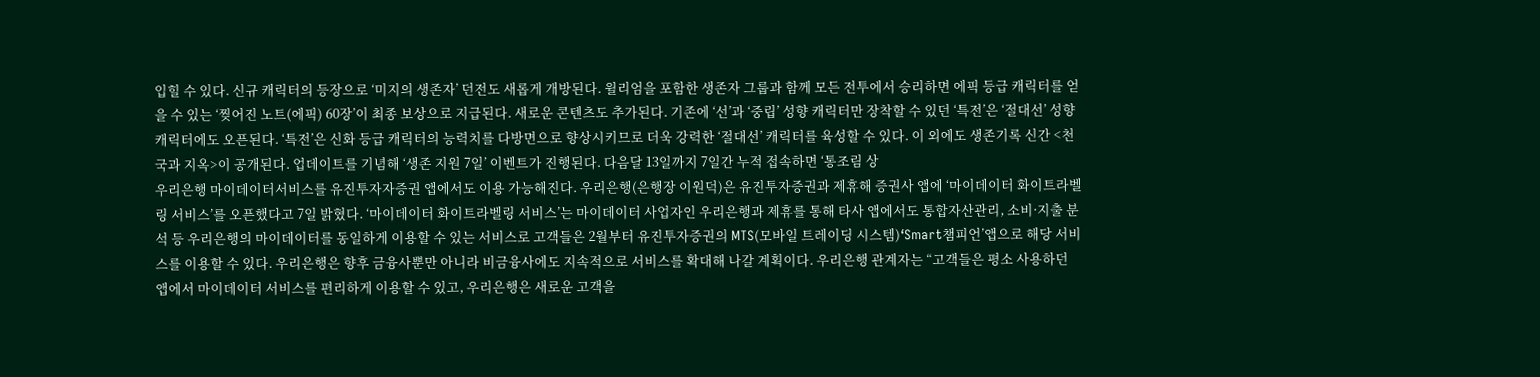입힐 수 있다. 신규 캐릭터의 등장으로 ‘미지의 생존자’ 던전도 새롭게 개방된다. 윌리엄을 포함한 생존자 그룹과 함께 모든 전투에서 승리하면 에픽 등급 캐릭터를 얻을 수 있는 ‘찢어진 노트(에픽) 60장’이 최종 보상으로 지급된다. 새로운 콘텐츠도 추가된다. 기존에 ‘선’과 ‘중립’ 성향 캐릭터만 장착할 수 있던 ‘특전’은 ‘절대선’ 성향 캐릭터에도 오픈된다. ‘특전’은 신화 등급 캐릭터의 능력치를 다방면으로 향상시키므로 더욱 강력한 ‘절대선’ 캐릭터를 육성할 수 있다. 이 외에도 생존기록 신간 <천국과 지옥>이 공개된다. 업데이트를 기념해 ‘생존 지원 7일’ 이벤트가 진행된다. 다음달 13일까지 7일간 누적 접속하면 ‘통조림 상
우리은행 마이데이터서비스를 유진투자자증권 앱에서도 이용 가능해진다. 우리은행(은행장 이원덕)은 유진투자증권과 제휴해 증권사 앱에 ‘마이데이터 화이트라벨링 서비스’를 오픈했다고 7일 밝혔다. ‘마이데이터 화이트라벨링 서비스’는 마이데이터 사업자인 우리은행과 제휴를 통해 타사 앱에서도 통합자산관리, 소비·지출 분석 등 우리은행의 마이데이터를 동일하게 이용할 수 있는 서비스로 고객들은 2월부터 유진투자증권의 MTS(모바일 트레이딩 시스템)‘Smart챔피언’앱으로 해당 서비스를 이용할 수 있다. 우리은행은 향후 금융사뿐만 아니라 비금융사에도 지속적으로 서비스를 확대해 나갈 계획이다. 우리은행 관계자는 “고객들은 평소 사용하던 앱에서 마이데이터 서비스를 편리하게 이용할 수 있고, 우리은행은 새로운 고객을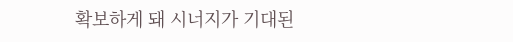확보하게 돼 시너지가 기대된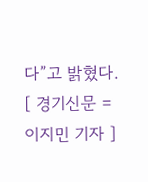다”고 밝혔다. [ 경기신문 = 이지민 기자 ]